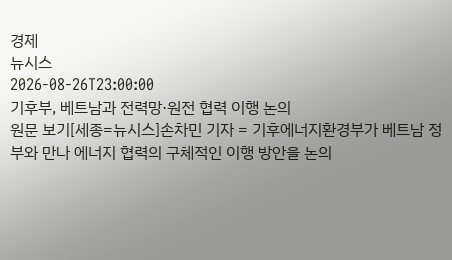경제
뉴시스
2026-08-26T23:00:00
기후부, 베트남과 전력망·원전 협력 이행 논의
원문 보기[세종=뉴시스]손차민 기자 = 기후에너지환경부가 베트남 정부와 만나 에너지 협력의 구체적인 이행 방안을 논의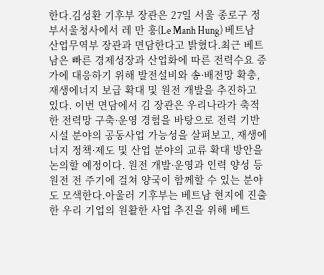한다.김성환 기후부 장관은 27일 서울 종로구 정부서울청사에서 레 만 훙(Le Manh Hung) 베트남 산업무역부 장관과 면담한다고 밝혔다.최근 베트남은 빠른 경제성장과 산업화에 따른 전력수요 증가에 대응하기 위해 발전설비와 송·배전망 확충, 재생에너지 보급 확대 및 원전 개발을 추진하고 있다. 이번 면담에서 김 장관은 우리나라가 축적한 전력망 구축·운영 경험을 바탕으로 전력 기반시설 분야의 공동사업 가능성을 살펴보고, 재생에너지 정책·제도 및 산업 분야의 교류 확대 방안을 논의할 예정이다. 원전 개발·운영과 인력 양성 등 원전 전 주기에 걸쳐 양국이 함께할 수 있는 분야도 모색한다.아울러 기후부는 베트남 현지에 진출한 우리 기업의 원활한 사업 추진을 위해 베트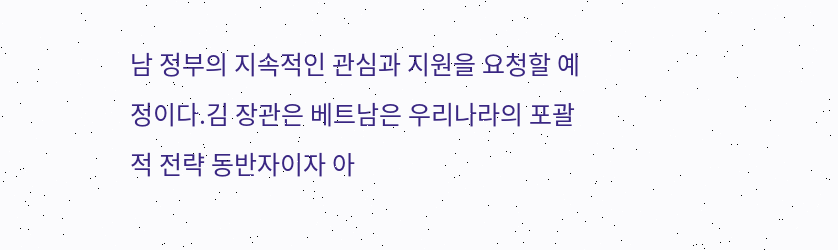남 정부의 지속적인 관심과 지원을 요청할 예정이다.김 장관은 베트남은 우리나라의 포괄적 전략 동반자이자 아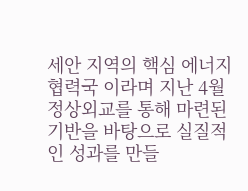세안 지역의 핵심 에너지 협력국 이라며 지난 4월 정상외교를 통해 마련된 기반을 바탕으로 실질적인 성과를 만들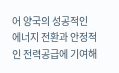어 양국의 성공적인 에너지 전환과 안정적인 전력공급에 기여해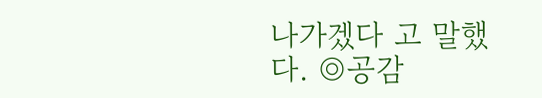나가겠다 고 말했다. ◎공감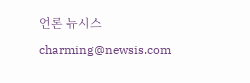언론 뉴시스 charming@newsis.com